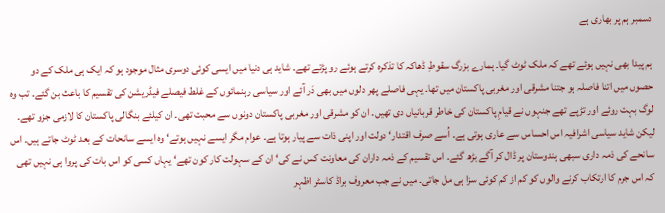دسمبر ہم پر بھاری ہے

ہم پیدا بھی نہیں ہوئے تھے کہ ملک ٹوٹ گیا۔ ہمارے بزرگ سقوطِ ڈھاکہ کا تذکرہ کرتے ہوئے رو پڑتے تھے۔ شاید ہی دنیا میں ایسی کوئی دوسری مثال موجود ہو کہ ایک ہی ملک کے دو حصوں میں اتنا فاصلہ ہو جتنا مشرقی اور مغربی پاکستان میں تھا۔ یہی فاصلے پھر دلوں میں بھی دَر آئے اور سیاسی رہنمائوں کے غلط فیصلے فیڈریشن کی تقسیم کا باعث بن گئے۔ تب وہ لوگ بہت روئے اور تڑپے تھے جنہوں نے قیامِ پاکستان کی خاطر قربانیاں دی تھیں۔ ان کو مشرقی اور مغربی پاکستان دونوں سے محبت تھی۔ ان کیلئے بنگالی پاکستان کا لازمی جزو تھے۔ لیکن شاید سیاسی اشرافیہ اس احساس سے عاری ہوتی ہے۔ اُسے صرف اقتدار‘ دولت اور اپنی ذات سے پیار ہوتا ہے۔ عوام مگر ایسے نہیں ہوتے‘ وہ ایسے سانحات کے بعد ٹوٹ جاتے ہیں۔ اس سانحے کی ذمہ داری سبھی ہندوستان پر ڈال کر آگے بڑھ گئے۔ اس تقسیم کے ذمہ داران کی معاونت کس نے کی‘ ان کے سہولت کار کون تھے‘ یہاں کسی کو اس بات کی پروا ہی نہیں تھی کہ اس جرم کا ارتکاب کرنے والوں کو کم از کم کوئی سزا ہی مل جاتی۔ میں نے جب معروف براڈ کاسٹر اظہر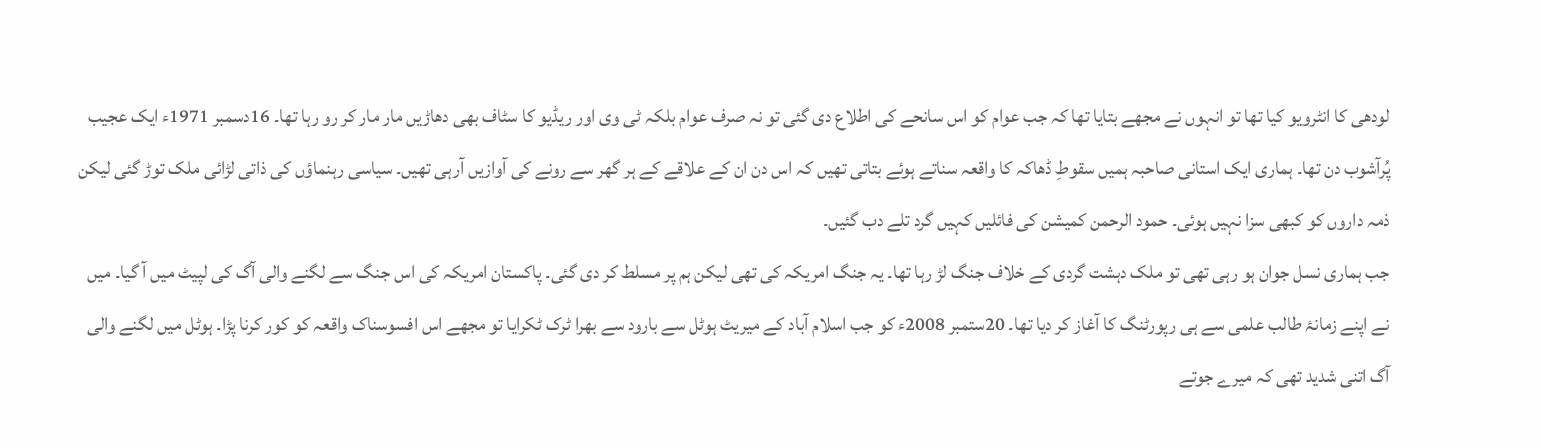لودھی کا انٹرویو کیا تھا تو انہوں نے مجھے بتایا تھا کہ جب عوام کو اس سانحے کی اطلاع دی گئی تو نہ صرف عوام بلکہ ٹی وی اور ریڈیو کا سٹاف بھی دھاڑیں مار مار کر رو رہا تھا۔ 16دسمبر 1971ء ایک عجیب پُرآشوب دن تھا۔ ہماری ایک استانی صاحبہ ہمیں سقوطِ ڈھاکہ کا واقعہ سناتے ہوئے بتاتی تھیں کہ اس دن ان کے علاقے کے ہر گھر سے رونے کی آوازیں آرہی تھیں۔ سیاسی رہنماؤں کی ذاتی لڑائی ملک توڑ گئی لیکن ذمہ داروں کو کبھی سزا نہیں ہوئی۔ حمود الرحمن کمیشن کی فائلیں کہیں گرد تلے دب گئیں۔
جب ہماری نسل جوان ہو رہی تھی تو ملک دہشت گردی کے خلاف جنگ لڑ رہا تھا۔ یہ جنگ امریکہ کی تھی لیکن ہم پر مسلط کر دی گئی۔ پاکستان امریکہ کی اس جنگ سے لگنے والی آگ کی لپیٹ میں آ گیا۔ میں نے اپنے زمانۂ طالب علمی سے ہی رپورٹنگ کا آغاز کر دیا تھا۔ 20ستمبر 2008ء کو جب اسلام آباد کے میریٹ ہوٹل سے بارود سے بھرا ٹرک ٹکرایا تو مجھے اس افسوسناک واقعہ کو کور کرنا پڑا۔ ہوٹل میں لگنے والی آگ اتنی شدید تھی کہ میرے جوتے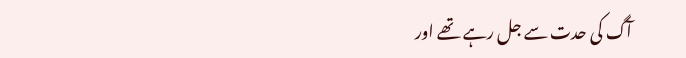آگ کی حدت سے جل رہے تھے اور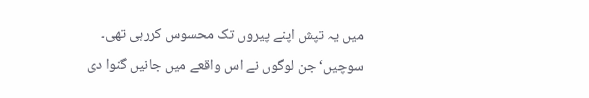میں یہ تپش اپنے پیروں تک محسوس کررہی تھی۔ سوچیں‘ جن لوگوں نے اس واقعے میں جانیں گنوا دی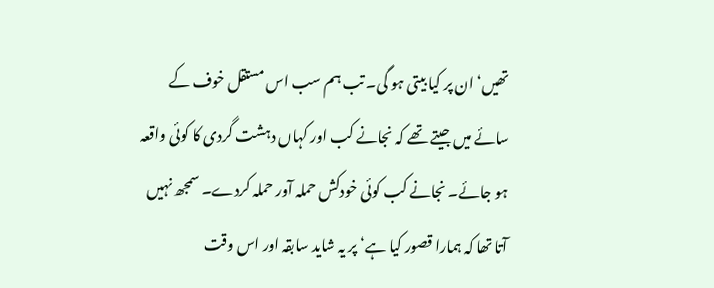تھیں‘ ان پر کیا بیتی ہو گی۔ تب ہم سب اس مستقل خوف کے سائے میں جیتے تھے کہ نجانے کب اور کہاں دہشت گردی کا کوئی واقعہ ہو جائے۔ نجانے کب کوئی خودکش حملہ آور حملہ کردے۔ سمجھ نہیں آتا تھا کہ ہمارا قصور کیا ہے‘ پر یہ شاید سابقہ اور اس وقت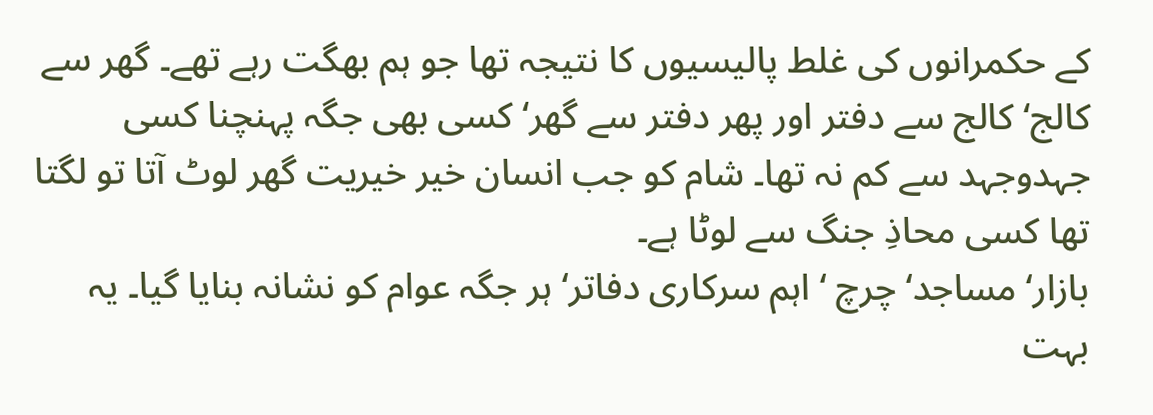کے حکمرانوں کی غلط پالیسیوں کا نتیجہ تھا جو ہم بھگت رہے تھے۔ گھر سے کالج‘ کالج سے دفتر اور پھر دفتر سے گھر‘ کسی بھی جگہ پہنچنا کسی جہدوجہد سے کم نہ تھا۔ شام کو جب انسان خیر خیریت گھر لوٹ آتا تو لگتا تھا کسی محاذِ جنگ سے لوٹا ہے۔
بازار‘ مساجد‘ چرچ ‘ اہم سرکاری دفاتر‘ ہر جگہ عوام کو نشانہ بنایا گیا۔ یہ بہت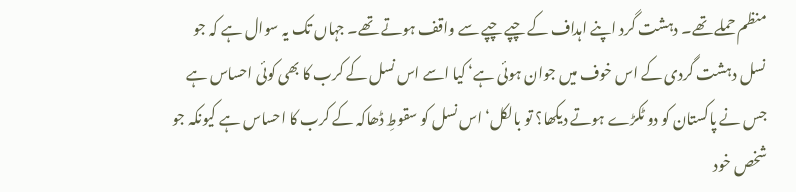منظم حملے تھے۔ دہشت گرد اپنے اہداف کے چپے چپے سے واقف ہوتے تھے۔ جہاں تک یہ سوال ہے کہ جو نسل دہشت گردی کے اس خوف میں جوان ہوئی ہے‘ کیا اسے اس نسل کے کرب کا بھی کوئی احساس ہے جس نے پاکستان کو دو ٹکڑے ہوتے دیکھا؟ تو بالکل‘ اس نسل کو سقوطِ ڈھاکہ کے کرب کا احساس ہے کیونکہ جو شخص خود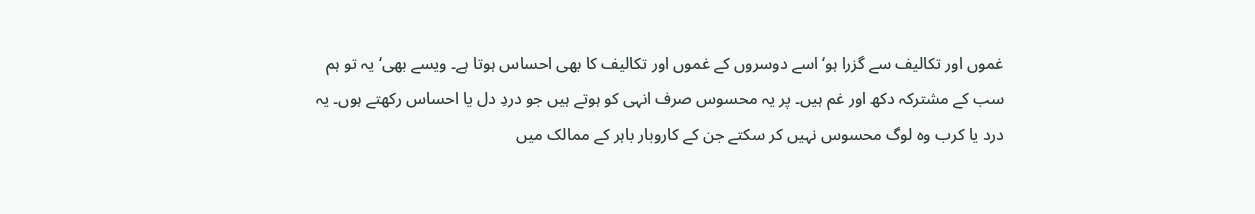غموں اور تکالیف سے گزرا ہو‘ اسے دوسروں کے غموں اور تکالیف کا بھی احساس ہوتا ہے۔ ویسے بھی‘ یہ تو ہم سب کے مشترکہ دکھ اور غم ہیں۔ پر یہ محسوس صرف انہی کو ہوتے ہیں جو دردِ دل یا احساس رکھتے ہوں۔ یہ درد یا کرب وہ لوگ محسوس نہیں کر سکتے جن کے کاروبار باہر کے ممالک میں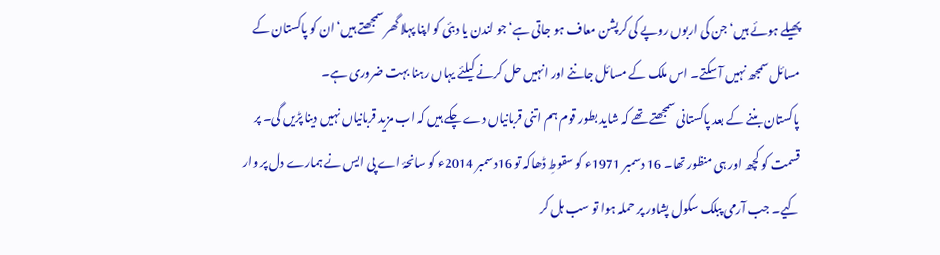پھیلے ہوئے ہیں‘ جن کی اربوں روپے کی کرپشن معاف ہو جاتی ہے‘ جو لندن یا دبئی کو اپنا پہلا گھر سمجھتے ہیں‘ ان کو پاکستان کے مسائل سمجھ نہیں آ سکتے۔ اس ملک کے مسائل جاننے اور انہیں حل کرنے کیلئے یہاں رہنا بہت ضروری ہے۔
پاکستان بننے کے بعد پاکستانی سمجھتے تھے کہ شاید بطور قوم ہم اتنی قربانیاں دے چکے ہیں کہ اب مزید قربانیاں نہیں دینا پڑیں گی۔ پر قسمت کو کچھ اور ہی منظور تھا۔ 16 دسمبر 1971ء کو سقوطِ ڈھاکہ تو 16دسمبر 2014ء کو سانحۂ اے پی ایس نے ہمارے دل پر وار کیے۔ جب آرمی پبلک سکول پشاور پر حملہ ہوا تو سب ہل کر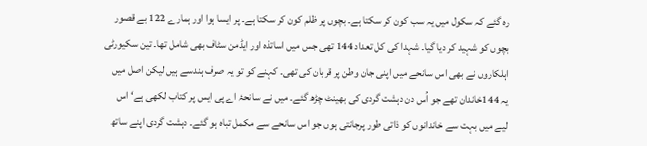رہ گئے کہ سکول میں یہ سب کون کر سکتا ہے۔ بچوں پر ظلم کون کر سکتا ہے۔ پر ایسا ہوا اور ہمارے 122 بے قصور بچوں کو شہید کر دیا گیا۔ شہدا کی کل تعداد 144 تھی جس میں اساتذہ اور ایڈمن سٹاف بھی شامل تھا۔ تین سکیورٹی اہلکاروں نے بھی اس سانحے میں اپنی جان وطن پر قربان کی تھی۔ کہنے کو تو یہ صرف ہندسے ہیں لیکن اصل میں یہ 144خاندان تھے جو اُس دن دہشت گردی کی بھینٹ چڑھ گئے۔ میں نے سانحۂ اے پی ایس پر کتاب لکھی ہے‘ اس لیے میں بہت سے خاندانوں کو ذاتی طور پرجانتی ہوں جو اس سانحے سے مکمل تباہ ہو گئے۔ دہشت گردی اپنے ساتھ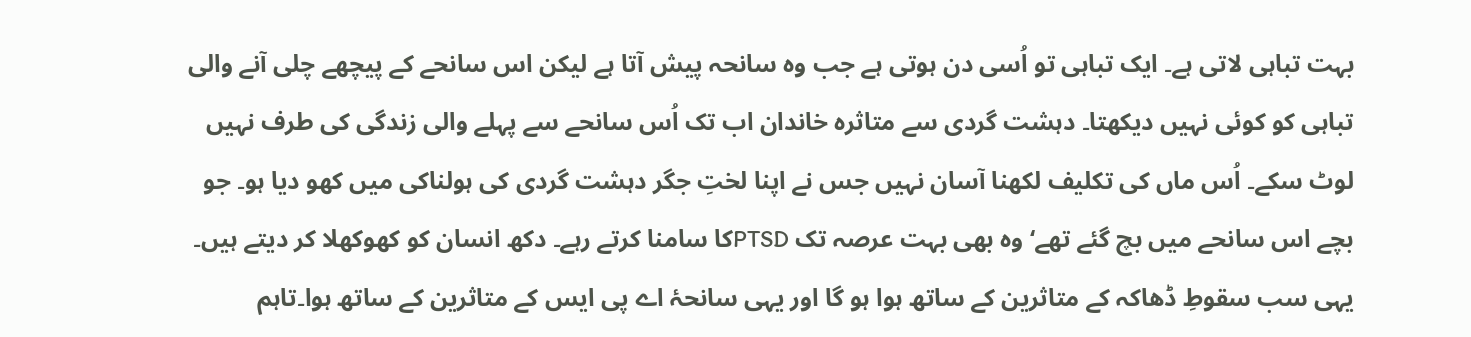بہت تباہی لاتی ہے۔ ایک تباہی تو اُسی دن ہوتی ہے جب وہ سانحہ پیش آتا ہے لیکن اس سانحے کے پیچھے چلی آنے والی تباہی کو کوئی نہیں دیکھتا۔ دہشت گردی سے متاثرہ خاندان اب تک اُس سانحے سے پہلے والی زندگی کی طرف نہیں لوٹ سکے۔ اُس ماں کی تکلیف لکھنا آسان نہیں جس نے اپنا لختِ جگر دہشت گردی کی ہولناکی میں کھو دیا ہو۔ جو بچے اس سانحے میں بچ گئے تھے‘ وہ بھی بہت عرصہ تک PTSDکا سامنا کرتے رہے۔ دکھ انسان کو کھوکھلا کر دیتے ہیں۔ یہی سب سقوطِ ڈھاکہ کے متاثرین کے ساتھ ہوا ہو گا اور یہی سانحۂ اے پی ایس کے متاثرین کے ساتھ ہوا۔تاہم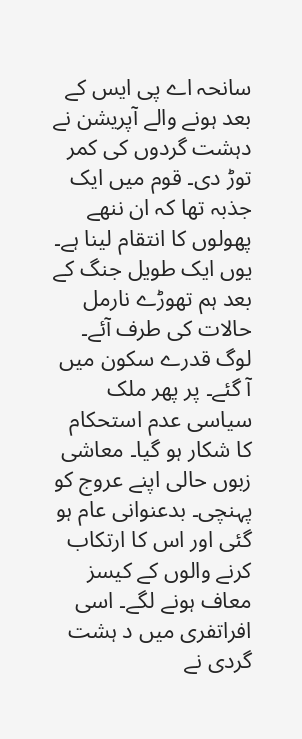سانحہ اے پی ایس کے بعد ہونے والے آپریشن نے دہشت گردوں کی کمر توڑ دی۔ قوم میں ایک جذبہ تھا کہ ان ننھے پھولوں کا انتقام لینا ہے۔ یوں ایک طویل جنگ کے بعد ہم تھوڑے نارمل حالات کی طرف آئے۔ لوگ قدرے سکون میں آ گئے۔ پر پھر ملک سیاسی عدم استحکام کا شکار ہو گیا۔ معاشی زبوں حالی اپنے عروج کو پہنچی۔ بدعنوانی عام ہو گئی اور اس کا ارتکاب کرنے والوں کے کیسز معاف ہونے لگے۔ اسی افراتفری میں د ہشت گردی نے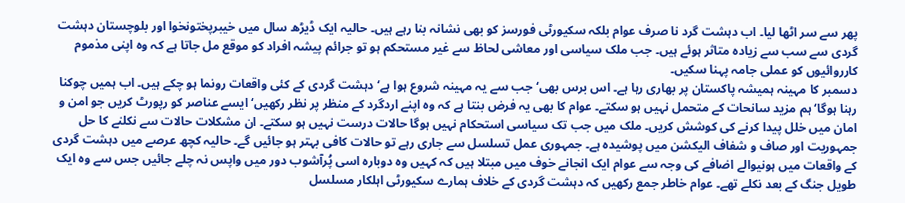پھر سے سر اٹھا لیا۔ اب دہشت گرد نا صرف عوام بلکہ سکیورٹی فورسز کو بھی نشانہ بنا رہے ہیں۔ حالیہ ایک ڈیڑھ سال میں خیبرپختونخوا اور بلوچستان دہشت گردی سے سب سے زیادہ متاثر ہوئے ہیں۔ جب ملک سیاسی اور معاشی لحاظ سے غیر مستحکم ہو تو جرائم پیشہ افراد کو موقع مل جاتا ہے کہ وہ اپنی مذموم کارروائیوں کو عملی جامہ پہنا سکیں۔
دسمبر کا مہینہ ہمیشہ پاکستان پر بھاری رہا ہے۔ اس برس بھی‘ جب سے یہ مہینہ شروع ہوا ہے‘ دہشت گردی کے کئی واقعات رونما ہو چکے ہیں۔ اب ہمیں چوکنا رہنا ہوگا‘ ہم مزید سانحات کے متحمل نہیں ہو سکتے۔ عوام کا بھی یہ فرض بنتا ہے کہ وہ اپنے اردگرد کے منظر پر نظر رکھیں‘ ایسے عناصر کو رپورٹ کریں جو امن و امان میں خلل پیدا کرنے کی کوشش کریں۔ ملک میں جب تک سیاسی استحکام نہیں ہوگا حالات درست نہیں ہو سکتے۔ ان مشکلات حالات سے نکلنے کا حل جمہوریت اور صاف و شفاف الیکشن میں پوشیدہ ہے۔ جمہوری عمل تسلسل سے جاری رہے تو حالات کافی بہتر ہو جائیں گے۔ حالیہ کچھ عرصے میں دہشت گردی کے واقعات میں ہونیوالے اضافے کی وجہ سے عوام ایک انجانے خوف میں مبتلا ہیں کہ کہیں وہ دوبارہ اسی پُرآشوب دور میں واپس نہ چلے جائیں جس سے وہ ایک طویل جنگ کے بعد نکلے تھے۔ عوام خاطر جمع رکھیں کہ دہشت گردی کے خلاف ہمارے سکیورٹی اہلکار مسلسل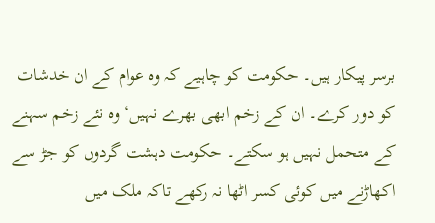برسر پیکار ہیں۔ حکومت کو چاہیے کہ وہ عوام کے ان خدشات کو دور کرے۔ ان کے زخم ابھی بھرے نہیں‘ وہ نئے زخم سہنے کے متحمل نہیں ہو سکتے۔ حکومت دہشت گردوں کو جڑ سے اکھاڑنے میں کوئی کسر اٹھا نہ رکھے تاکہ ملک میں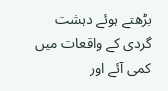بڑھتے ہوئے دہشت گردی کے واقعات میں کمی آئے اور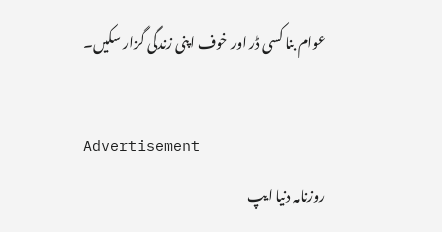عوام بنا کسی ڈر اور خوف اپنی زندگی گزار سکیں۔

Advertisement
روزنامہ دنیا ایپ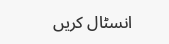انسٹال کریں